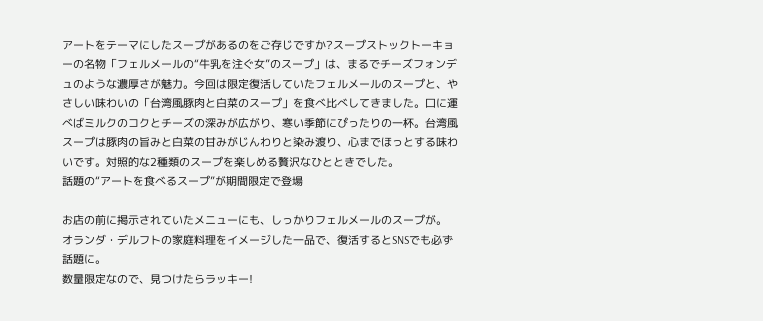アートをテーマにしたスープがあるのをご存じですか?スープストックトーキョーの名物「フェルメールの“牛乳を注ぐ女”のスープ」は、まるでチーズフォンデュのような濃厚さが魅力。今回は限定復活していたフェルメールのスープと、やさしい味わいの「台湾風豚肉と白菜のスープ」を食べ比べしてきました。口に運べばミルクのコクとチーズの深みが広がり、寒い季節にぴったりの一杯。台湾風スープは豚肉の旨みと白菜の甘みがじんわりと染み渡り、心までほっとする味わいです。対照的な2種類のスープを楽しめる贅沢なひとときでした。
話題の“アートを食べるスープ”が期間限定で登場

お店の前に掲示されていたメニューにも、しっかりフェルメールのスープが。
オランダ・デルフトの家庭料理をイメージした一品で、復活するとSNSでも必ず話題に。
数量限定なので、見つけたらラッキー!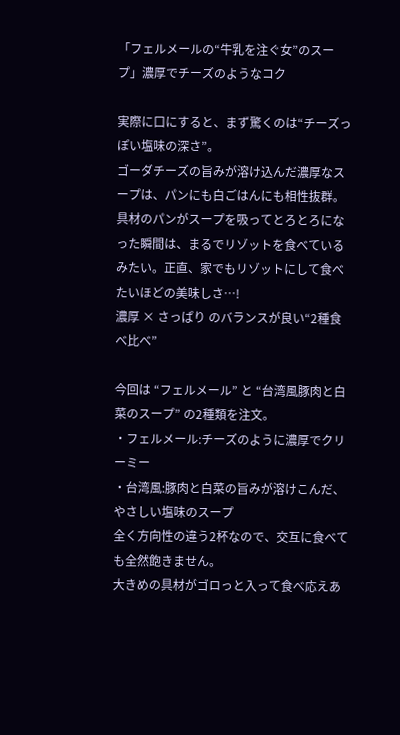「フェルメールの“牛乳を注ぐ女”のスープ」濃厚でチーズのようなコク

実際に口にすると、まず驚くのは“チーズっぽい塩味の深さ”。
ゴーダチーズの旨みが溶け込んだ濃厚なスープは、パンにも白ごはんにも相性抜群。具材のパンがスープを吸ってとろとろになった瞬間は、まるでリゾットを食べているみたい。正直、家でもリゾットにして食べたいほどの美味しさ…!
濃厚 × さっぱり のバランスが良い“2種食べ比べ”

今回は “フェルメール” と “台湾風豚肉と白菜のスープ” の2種類を注文。
・フェルメール:チーズのように濃厚でクリーミー
・台湾風:豚肉と白菜の旨みが溶けこんだ、やさしい塩味のスープ
全く方向性の違う2杯なので、交互に食べても全然飽きません。
大きめの具材がゴロっと入って食べ応えあ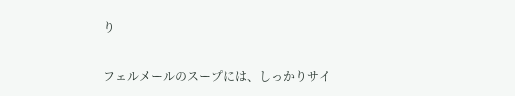り

フェルメールのスープには、しっかりサイ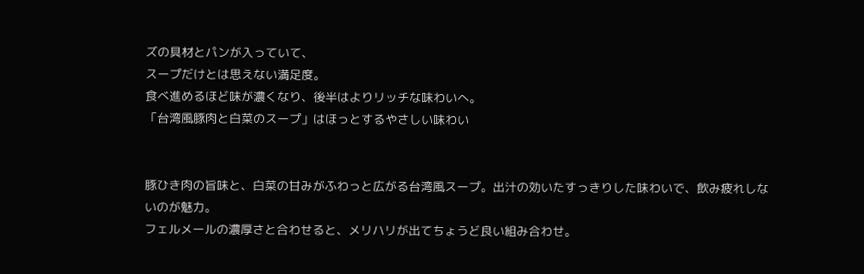ズの具材とパンが入っていて、
スープだけとは思えない満足度。
食べ進めるほど味が濃くなり、後半はよりリッチな味わいへ。
「台湾風豚肉と白菜のスープ」はほっとするやさしい味わい


豚ひき肉の旨味と、白菜の甘みがふわっと広がる台湾風スープ。出汁の効いたすっきりした味わいで、飲み疲れしないのが魅力。
フェルメールの濃厚さと合わせると、メリハリが出てちょうど良い組み合わせ。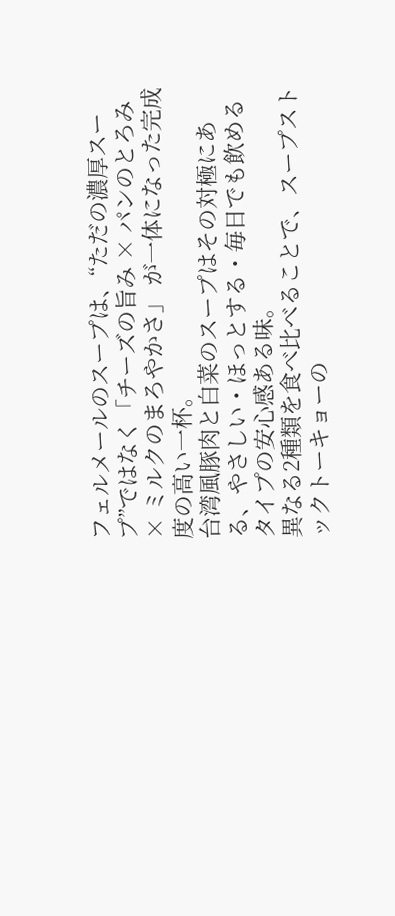フェルメールのスープは、“ただの濃厚スープ”ではなく「チーズの旨み × パンのとろみ × ミルクのまろやかさ」 が一体になった完成度の高い一杯。
台湾風豚肉と白菜のスープはその対極にある、やさしい・ほっとする・毎日でも飲めるタイプの安心感ある味。
異なる2種類を食べ比べることで、スープストックトーキョーの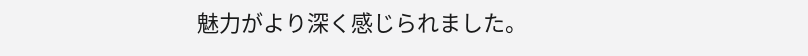魅力がより深く感じられました。